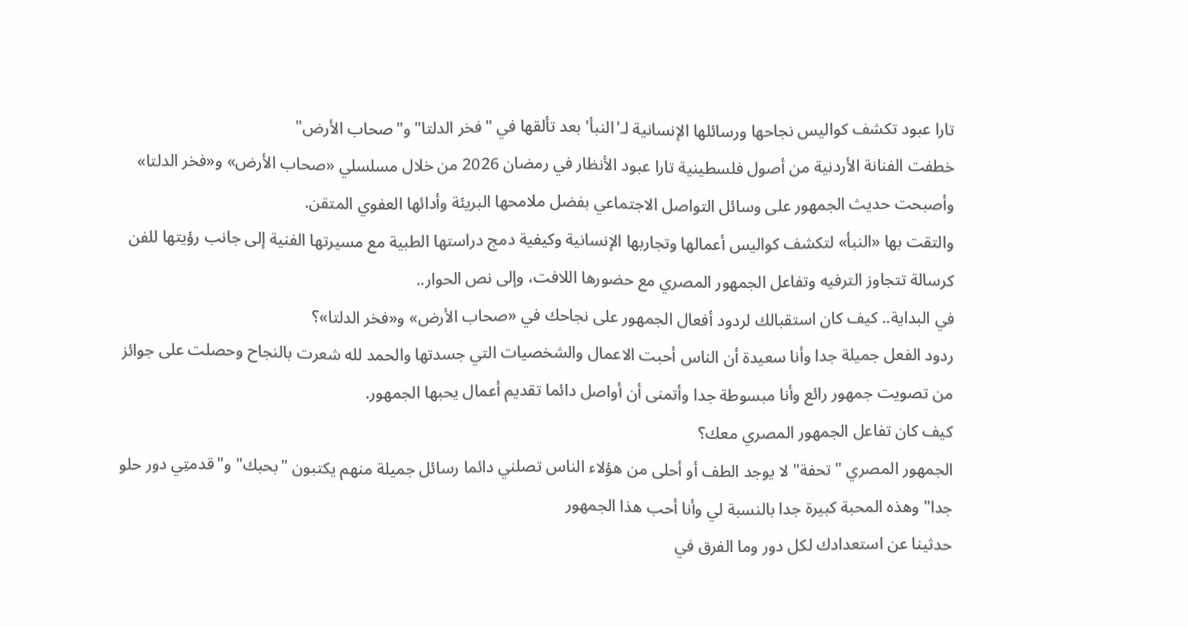تارا عبود تكشف كواليس نجاحها ورسائلها الإنسانية لـ'النبأ' بعد تألقها في "فخر الدلتا" و"صحاب الأرض"
خطفت الفنانة الأردنية من أصول فلسطينية تارا عبود الأنظار في رمضان 2026 من خلال مسلسلي «صحاب الأرض» و«فخر الدلتا» وأصبحت حديث الجمهور على وسائل التواصل الاجتماعي بفضل ملامحها البريئة وأدائها العفوي المتقن.
والتقت بها «النبأ» لتكشف كواليس أعمالها وتجاربها الإنسانية وكيفية دمج دراستها الطبية مع مسيرتها الفنية إلى جانب رؤيتها للفن كرسالة تتجاوز الترفيه وتفاعل الجمهور المصري مع حضورها اللافت، وإلى نص الحوار..
في البداية.. كيف كان استقبالك لردود أفعال الجمهور على نجاحك في «صحاب الأرض» و«فخر الدلتا»؟
ردود الفعل جميلة جدا وأنا سعيدة أن الناس أحبت الاعمال والشخصيات التي جسدتها والحمد لله شعرت بالنجاح وحصلت على جوائز من تصويت جمهور رائع وأنا مبسوطة جدا وأتمنى أن أواصل دائما تقديم أعمال يحبها الجمهور.
كيف كان تفاعل الجمهور المصري معك؟
الجمهور المصري "تحفة" لا يوجد الطف أو أحلى من هؤلاء الناس تصلني دائما رسائل جميلة منهم يكتبون "بحبك" و"قدمتِي دور حلو جدا" وهذه المحبة كبيرة جدا بالنسبة لي وأنا أحب هذا الجمهور
حدثينا عن استعدادك لكل دور وما الفرق في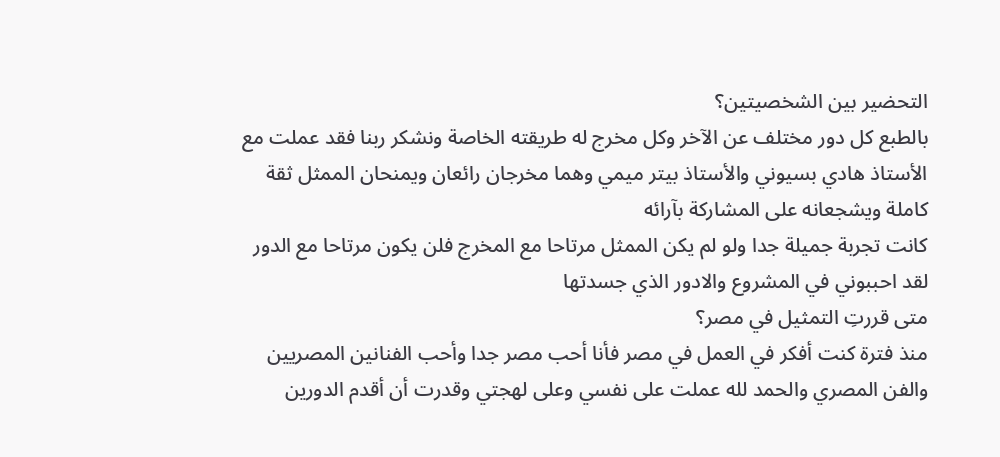التحضير بين الشخصيتين؟
بالطبع كل دور مختلف عن الآخر وكل مخرج له طريقته الخاصة ونشكر ربنا فقد عملت مع الأستاذ هادي بسيوني والأستاذ بيتر ميمي وهما مخرجان رائعان ويمنحان الممثل ثقة كاملة ويشجعانه على المشاركة بآرائه
كانت تجربة جميلة جدا ولو لم يكن الممثل مرتاحا مع المخرج فلن يكون مرتاحا مع الدور لقد احببوني في المشروع والادور الذي جسدتها
متى قررتِ التمثيل في مصر؟
منذ فترة كنت أفكر في العمل في مصر فأنا أحب مصر جدا وأحب الفنانين المصريين والفن المصري والحمد لله عملت على نفسي وعلى لهجتي وقدرت أن أقدم الدورين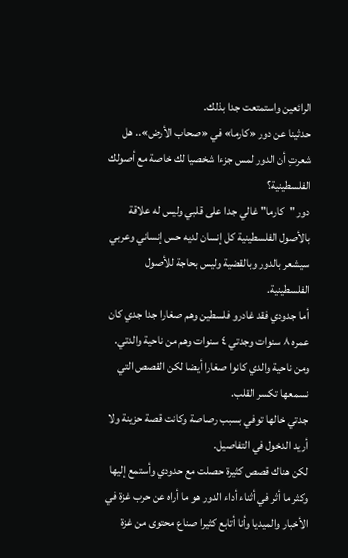الرائعين واستمتعت جدا بذلك.
حدثينا عن دور «كارما» في «صحاب الأرض».. هل شعرتِ أن الدور لمس جزءا شخصيا لك خاصة مع أصولك الفلسطينية؟
دور "كارما" غالي جدا على قلبي وليس له علاقة بالأصول الفلسطينية كل إنسان لديه حس إنساني وعربي سيشعر بالدور وبالقضية وليس بحاجة للأصول الفلسطينية.
أما جدودي فقد غادرو فلسطين وهم صغارا جدا جدي كان عمره ٨ سنوات وجدتي ٤ سنوات وهم من ناحية والدتي. ومن ناحية والدي كانوا صغارا أيضا لكن القصص التي نسمعها تكسر القلب.
جدتي خالها توفي بسبب رصاصة وكانت قصة حزينة ولا أريد الدخول في التفاصيل.
لكن هناك قصص كثيرة حصلت مع حدودي وأستمع إليها وكثر ما أثر في أثناء أداء الدور هو ما أراه عن حرب غزة في الأخبار والميديا وأنا أتابع كثيرا صناع محتوى من غزة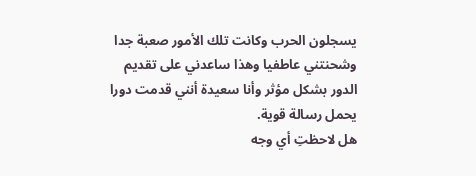يسجلون الحرب وكانت تلك الأمور صعبة جدا وشحنتني عاطفيا وهذا ساعدني على تقديم الدور بشكل مؤثر وأنا سعيدة أنني قدمت دورا يحمل رسالة قوية.
هل لاحظتِ أي وجه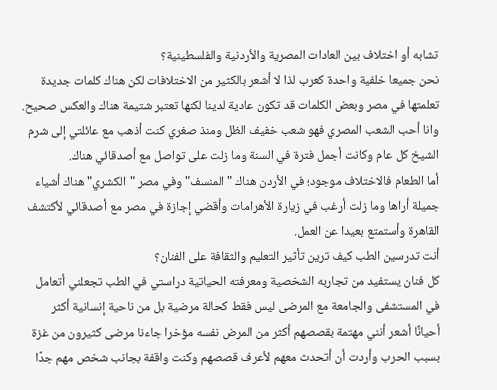تشابه أو اختلاف بين العادات المصرية والأردنية والفلسطينية؟
نحن جميعا خلفية واحدة كعرب لذا لا أشعر بالكثير من الاختلافات لكن هناك كلمات جديدة تعلمتها في مصر وبعض الكلمات قد تكون عادية لدينا لكنها تعتبر شتيمة هناك والعكس صحيح.
وانا أحب الشعب المصري فهو شعب خفيف الظل ومنذ صغري كنت أذهب مع عائلتي إلى شرم الشيخ كل عام وكانت أجمل فترة في السنة وما زلت على تواصل مع أصدقائي هناك.
أما الطعام فالاختلاف موجود؛ في الأردن هناك "المنسف" وفي مصر "الكشري" هناك أشياء جميلة أراها وما زلت أرغب في زيارة الأهرامات وأقضي إجازة في مصر مع أصدقائي لأكتشف القاهرة وأستمتع بعيدا عن العمل.
أنت تدرسين الطب كيف ترين تأثير التعليم والثقافة على الفنان؟
كل فنان يستفيد من تجاربه الشخصية ومعرفته الحياتية دراستي في الطب تجعلني أتعامل في المستشفى والجامعة مع المرضى ليس فقط كحالة مرضية بل من ناحية إنسانية أكثر
أحيانًا أشعر أنني مهتمة بقصصهم أكثر من المرض نفسه مؤخرا جاءنا مرضى كثيرون من غزة بسبب الحرب وأردت أن أتحدث معهم لأعرف قصصهم وكنت واقفة بجانب شخص مهم جدًا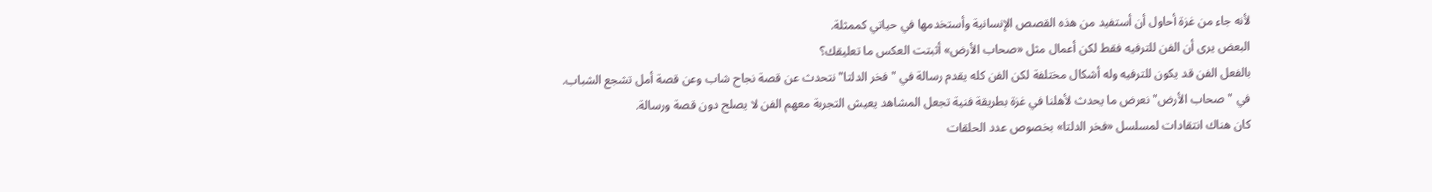لأنه جاء من غزة أحاول أن أستفيد من هذه القصص الإنسانية وأستخدمها في حياتي كممثلة.
البعض يرى أن الفن للترفيه فقط لكن أعمال مثل «صحاب الأرض» أثبتت العكس ما تعليقك؟
بالفعل الفن قد يكون للترفيه وله أشكال مختلفة لكن الفن كله يقدم رسالة في "فخر الدلتا" نتحدث عن قصة نجاح شاب وعن قصة أمل تشجع الشباب.
في "صحاب الأرض" نعرض ما يحدث لأهلنا في غزة بطريقة فنية تجعل المشاهد يعيش التجربة معهم الفن لا يصلح دون قصة ورسالة.
كان هناك انتقادات لمسلسل «فخر الدلتا» بخصوص عدد الحلقات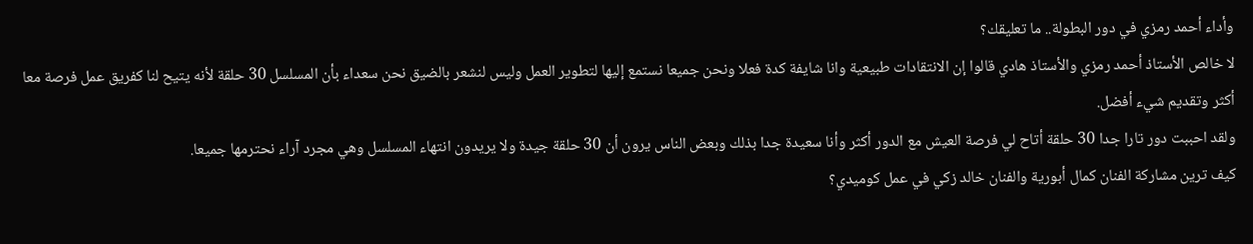وأداء أحمد رمزي في دور البطولة.. ما تعليقك؟
لا خالص الأستاذ أحمد رمزي والأستاذ هادي قالوا إن الانتقادات طبيعية وانا شايفة كدة فعلا ونحن جميعا نستمع إليها لتطوير العمل وليس لنشعر بالضيق نحن سعداء بأن المسلسل 30 حلقة لأنه يتيح لنا كفريق عمل فرصة معا أكثر وتقديم شيء أفضل.
ولقد احببت دور تارا جدا 30 حلقة أتاح لي فرصة العيش مع الدور أكثر وأنا سعيدة جدا بذلك وبعض الناس يرون أن 30 حلقة جيدة ولا يريدون انتهاء المسلسل وهي مجرد آراء نحترمها جميعا.
كيف ترين مشاركة الفنان كمال أبورية والفنان خالد زكي في عمل كوميدي؟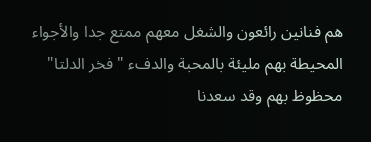هم فنانين رائعون والشغل معهم ممتع جدا والأجواء المحيطة بهم مليئة بالمحبة والدفء "فخر الدلتا" محظوظ بهم وقد سعدنا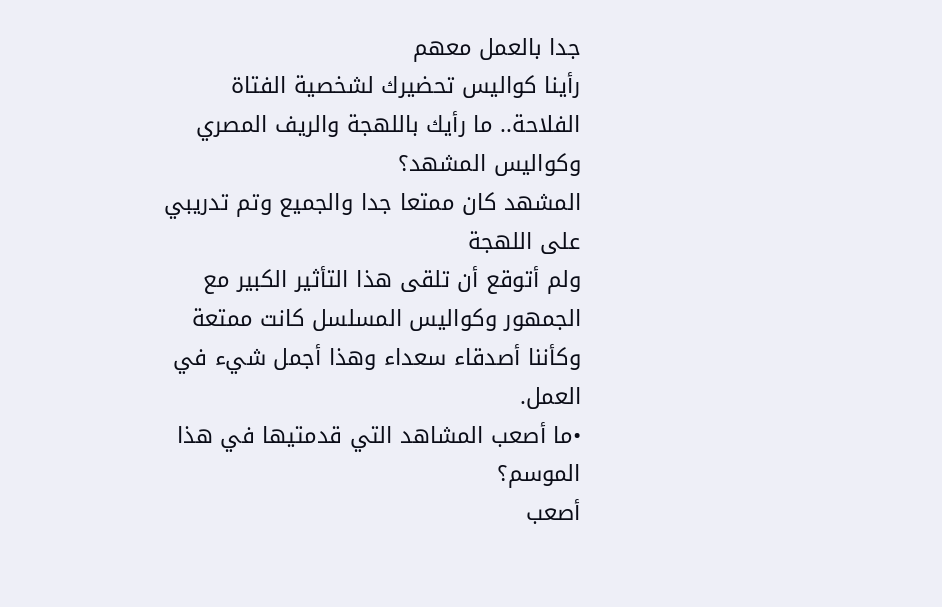جدا بالعمل معهم
رأينا كواليس تحضيرك لشخصية الفتاة الفلاحة.. ما رأيك باللهجة والريف المصري وكواليس المشهد؟
المشهد كان ممتعا جدا والجميع وتم تدريبي على اللهجة
ولم أتوقع أن تلقى هذا التأثير الكبير مع الجمهور وكواليس المسلسل كانت ممتعة وكأننا أصدقاء سعداء وهذا أجمل شيء في العمل.
•ما أصعب المشاهد التي قدمتيها في هذا الموسم؟
أصعب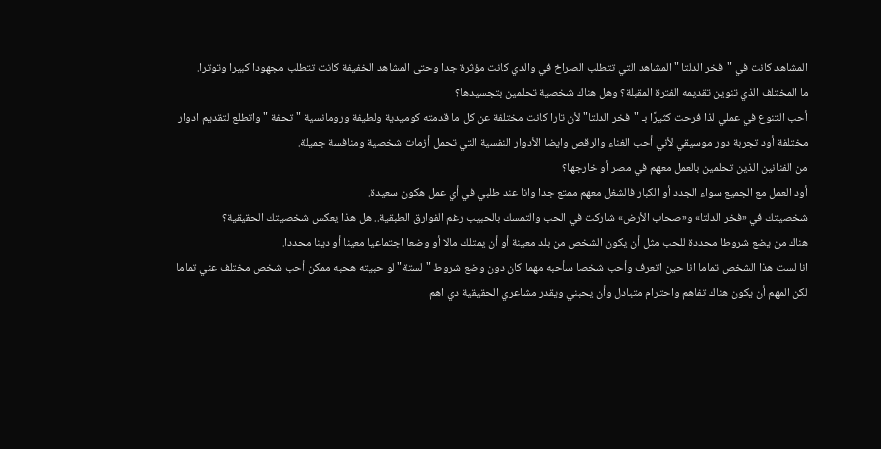المشاهد كانت في "فخر الدلتا "المشاهد التي تتطلب الصراخ في والدي كانت مؤثرة جدا وحتى المشاهد الخفيفة كانت تتطلب مجهودا كبيرا وتوترا.
ما المختلف الذي تنوين تقديمه الفترة المقبلة؟ وهل هناك شخصية تحلمين بتجسيدها؟
أحب التنوع في عملي لذا فرحت كثيرًا بـ "فخر الدلتا" لأن تارا كانت مختلفة عن كل ما قدمته كوميدية ولطيفة ورومانسية "تحفة " واتطلع لتقديم ادوار مختلفة أود تجربة دور موسيقي لأني أحب الغناء والرقص وايضا الأدوار النفسية التي تحمل أزمات شخصية ومنافسة جميلة.
من الفنانين الذين تحلمين بالعمل معهم في مصر أو خارجها؟
أود العمل مع الجميع سواء الجدد أو الكبار فالشغل معهم ممتع جدا وانا عند طلبي في أي عمل هكون سعيدة.
شخصيتك في «فخر الدلتا» و«صحاب الأرض» شاركت في الحب والتمسك بالحبيب رغم الفوارق الطبقية.. هل هذا يعكس شخصيتك الحقيقية؟
هناك من يضع شروطا محددة للحب مثل أن يكون الشخص من بلد معينة أو أن يمتلك مالا أو وضعا اجتماعيا معينا أو دينا محددا.
انا لست هذا الشخص تماما انا حين اتعرف وأحب شخصا سأحبه مهما كان دون وضع شروط "لستة" لو حبيته هحبه ممكن أحب شخص مختلف عني تماما لكن المهم أن يكون هناك تفاهم واحترام متبادل وأن يحبني ويقدر مشاعري الحقيقية دي اهم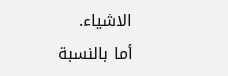الاشياء.
أما بالنسبة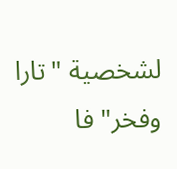لشخصية "تارا وفخر" فا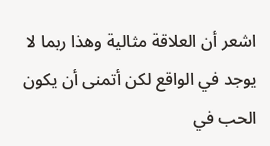اشعر أن العلاقة مثالية وهذا ربما لا يوجد في الواقع لكن أتمنى أن يكون الحب في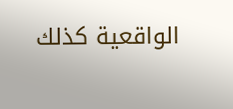الواقعية كذلك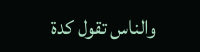والناس تقول كدة